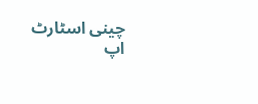چینی اسٹارٹ اپ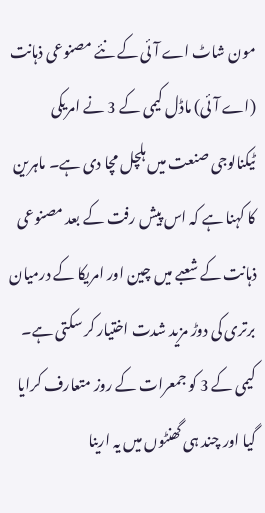مون شاٹ اے آئی کے نئے مصنوعی ذہانت (اے آئی) ماڈل کیمی کے 3 نے امریکی ٹیکنالوجی صنعت میں ہلچل مچا دی ہے۔ ماہرین کا کہنا ہے کہ اس پیش رفت کے بعد مصنوعی ذہانت کے شعبے میں چین اور امریکا کے درمیان برتری کی دوڑ مزید شدت اختیار کر سکتی ہے۔
کیمی کے 3 کو جمعرات کے روز متعارف کرایا گیا اور چند ہی گھنٹوں میں یہ ارینا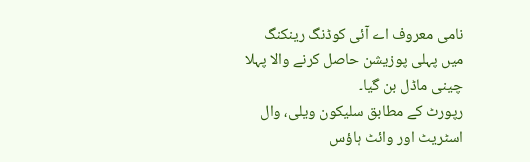نامی معروف اے آئی کوڈنگ رینکنگ میں پہلی پوزیشن حاصل کرنے والا پہلا چینی ماڈل بن گیا۔
رپورٹ کے مطابق سلیکون ویلی، وال اسٹریٹ اور وائٹ ہاؤس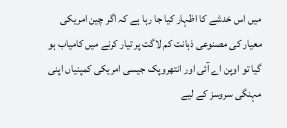میں اس خدشے کا اظہار کیا جا رہا ہے کہ اگر چین امریکی معیار کی مصنوعی ذہانت کم لاگت پر تیار کرنے میں کامیاب ہو گیا تو اوپن اے آئی اور انتھروپک جیسی امریکی کمپنیاں اپنی مہنگی سروسز کے لیے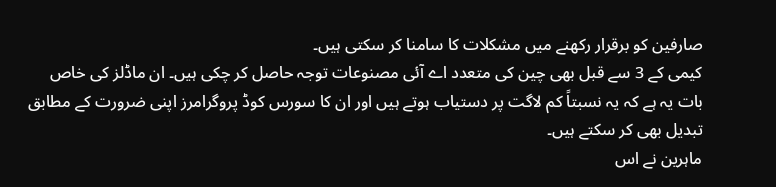صارفین کو برقرار رکھنے میں مشکلات کا سامنا کر سکتی ہیں۔
کیمی کے 3 سے قبل بھی چین کی متعدد اے آئی مصنوعات توجہ حاصل کر چکی ہیں۔ ان ماڈلز کی خاص بات یہ ہے کہ یہ نسبتاً کم لاگت پر دستیاب ہوتے ہیں اور ان کا سورس کوڈ پروگرامرز اپنی ضرورت کے مطابق تبدیل بھی کر سکتے ہیں۔
ماہرین نے اس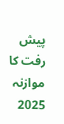پیش رفت کا موازنہ 2025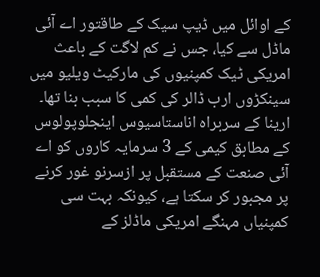کے اوائل میں ڈیپ سیک کے طاقتور اے آئی ماڈل سے کیا، جس نے کم لاگت کے باعث امریکی ٹیک کمپنیوں کی مارکیٹ ویلیو میں سینکڑوں ارب ڈالر کی کمی کا سبب بنا تھا۔
ارینا کے سربراہ اناستاسیوس اینجلوپولوس کے مطابق کیمی کے 3 سرمایہ کاروں کو اے آئی صنعت کے مستقبل پر ازسرنو غور کرنے پر مجبور کر سکتا ہے، کیونکہ بہت سی کمپنیاں مہنگے امریکی ماڈلز کے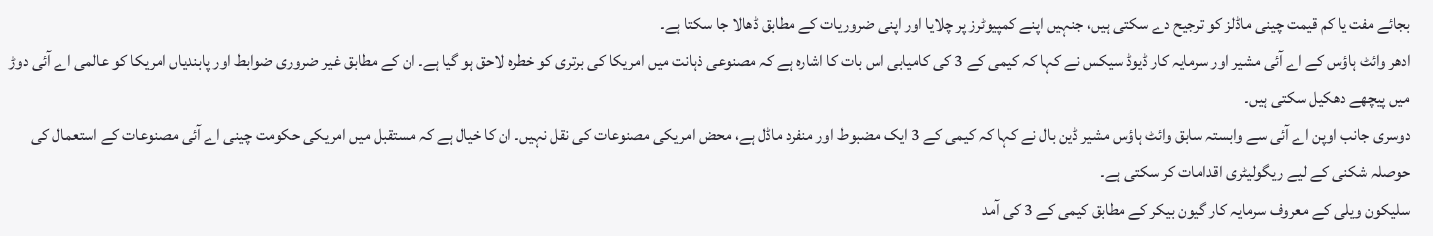بجائے مفت یا کم قیمت چینی ماڈلز کو ترجیح دے سکتی ہیں، جنہیں اپنے کمپیوٹرز پر چلایا اور اپنی ضروریات کے مطابق ڈھالا جا سکتا ہے۔
ادھر وائٹ ہاؤس کے اے آئی مشیر اور سرمایہ کار ڈیوڈ سیکس نے کہا کہ کیمی کے 3 کی کامیابی اس بات کا اشارہ ہے کہ مصنوعی ذہانت میں امریکا کی برتری کو خطرہ لاحق ہو گیا ہے۔ ان کے مطابق غیر ضروری ضوابط اور پابندیاں امریکا کو عالمی اے آئی دوڑ میں پیچھے دھکیل سکتی ہیں۔
دوسری جانب اوپن اے آئی سے وابستہ سابق وائٹ ہاؤس مشیر ڈین بال نے کہا کہ کیمی کے 3 ایک مضبوط اور منفرد ماڈل ہے، محض امریکی مصنوعات کی نقل نہیں۔ ان کا خیال ہے کہ مستقبل میں امریکی حکومت چینی اے آئی مصنوعات کے استعمال کی حوصلہ شکنی کے لیے ریگولیٹری اقدامات کر سکتی ہے۔
سلیکون ویلی کے معروف سرمایہ کار گیون بیکر کے مطابق کیمی کے 3 کی آمد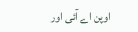اوپن اے آئی اور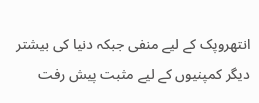انتھروپک کے لیے منفی جبکہ دنیا کی بیشتر دیگر کمپنیوں کے لیے مثبت پیش رفت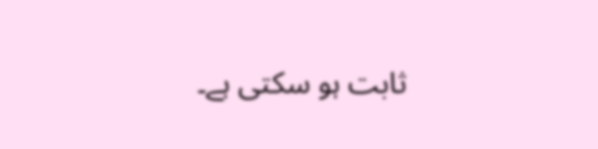ثابت ہو سکتی ہے۔